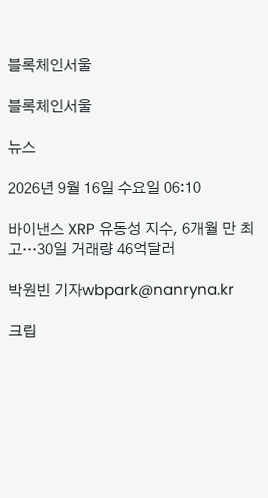블록체인서울

블록체인서울

뉴스

2026년 9월 16일 수요일 06:10

바이낸스 XRP 유동성 지수, 6개월 만 최고…30일 거래량 46억달러

박원빈 기자wbpark@nanryna.kr

크립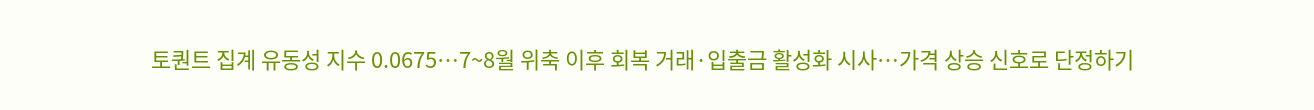토퀀트 집계 유동성 지수 0.0675…7~8월 위축 이후 회복 거래·입출금 활성화 시사…가격 상승 신호로 단정하기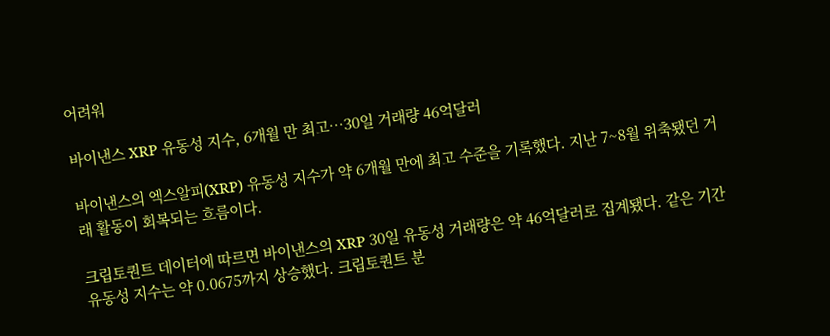어려워

바이낸스 XRP 유동성 지수, 6개월 만 최고…30일 거래량 46억달러

바이낸스의 엑스알피(XRP) 유동성 지수가 약 6개월 만에 최고 수준을 기록했다. 지난 7~8월 위축됐던 거래 활동이 회복되는 흐름이다.

크립토퀀트 데이터에 따르면 바이낸스의 XRP 30일 유동성 거래량은 약 46억달러로 집계됐다. 같은 기간 유동성 지수는 약 0.0675까지 상승했다. 크립토퀀트 분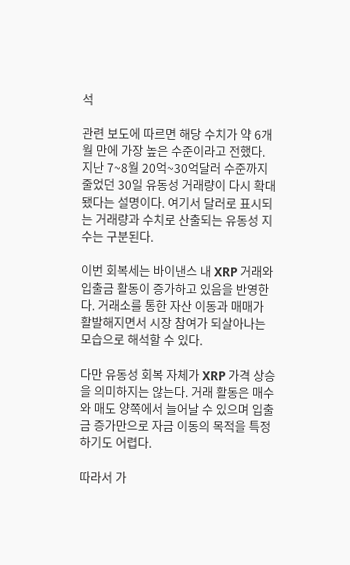석

관련 보도에 따르면 해당 수치가 약 6개월 만에 가장 높은 수준이라고 전했다. 지난 7~8월 20억~30억달러 수준까지 줄었던 30일 유동성 거래량이 다시 확대됐다는 설명이다. 여기서 달러로 표시되는 거래량과 수치로 산출되는 유동성 지수는 구분된다.

이번 회복세는 바이낸스 내 XRP 거래와 입출금 활동이 증가하고 있음을 반영한다. 거래소를 통한 자산 이동과 매매가 활발해지면서 시장 참여가 되살아나는 모습으로 해석할 수 있다.

다만 유동성 회복 자체가 XRP 가격 상승을 의미하지는 않는다. 거래 활동은 매수와 매도 양쪽에서 늘어날 수 있으며 입출금 증가만으로 자금 이동의 목적을 특정하기도 어렵다.

따라서 가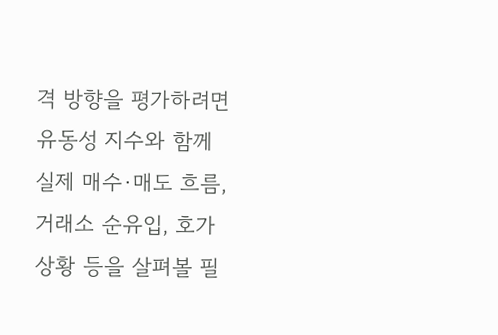격 방향을 평가하려면 유동성 지수와 함께 실제 매수·매도 흐름, 거래소 순유입, 호가 상황 등을 살펴볼 필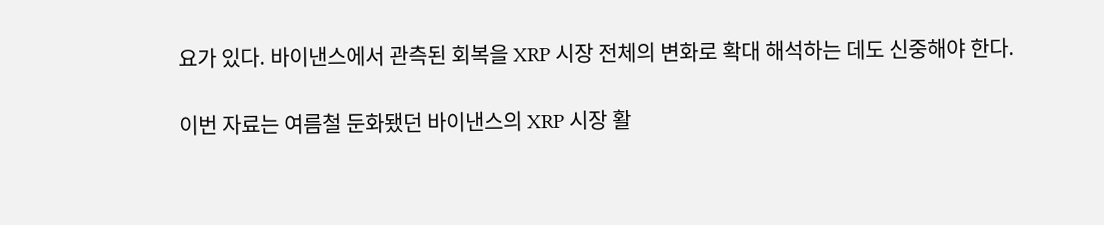요가 있다. 바이낸스에서 관측된 회복을 XRP 시장 전체의 변화로 확대 해석하는 데도 신중해야 한다.

이번 자료는 여름철 둔화됐던 바이낸스의 XRP 시장 활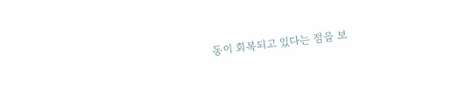동이 회복되고 있다는 점을 보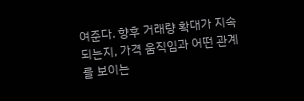여준다. 향후 거래량 확대가 지속되는지, 가격 움직임과 어떤 관계를 보이는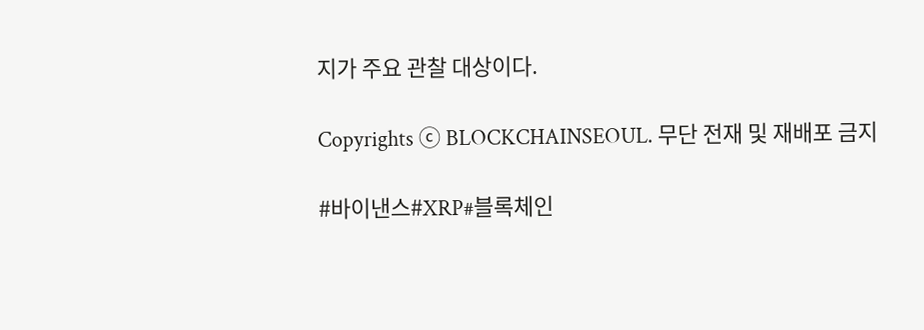지가 주요 관찰 대상이다.

Copyrights ⓒ BLOCKCHAINSEOUL. 무단 전재 및 재배포 금지

#바이낸스#XRP#블록체인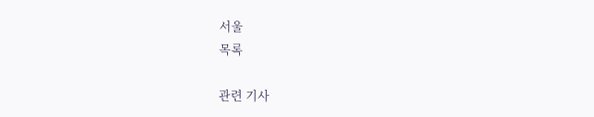서울
목록

관련 기사